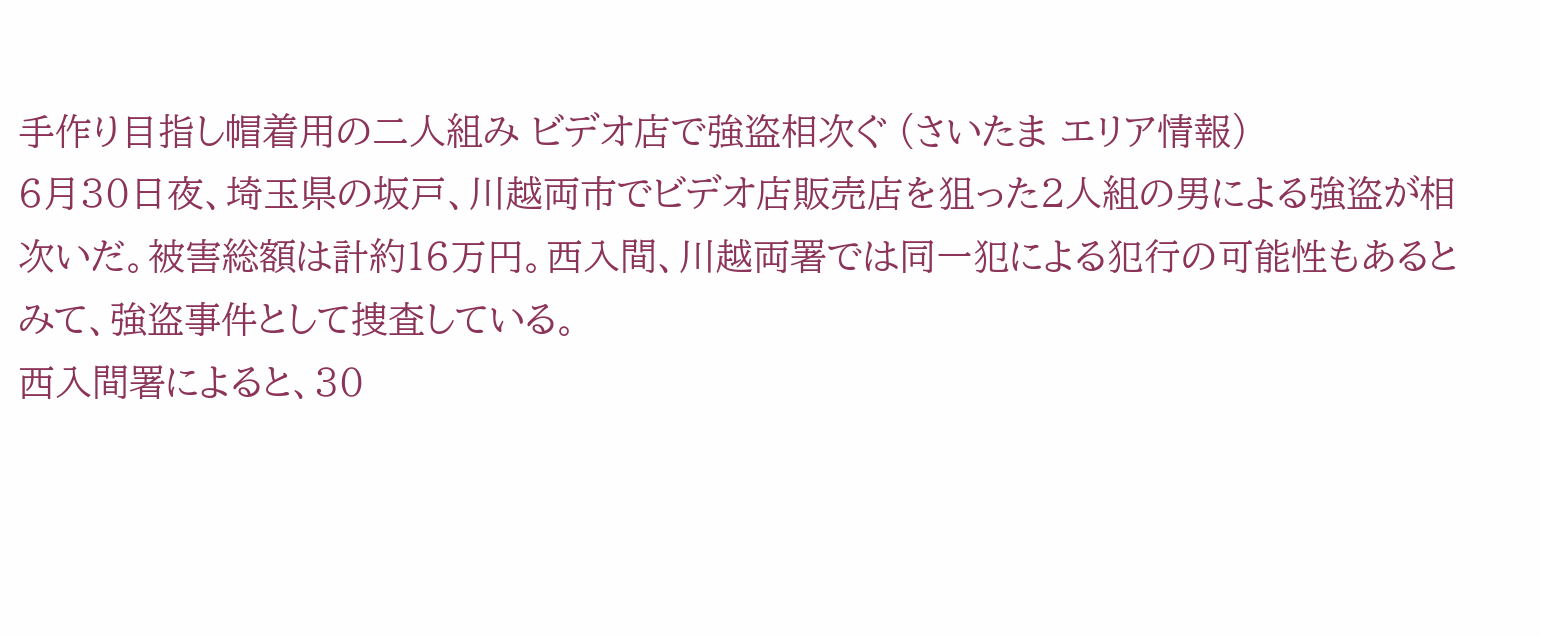手作り目指し帽着用の二人組み ビデオ店で強盗相次ぐ (さいたま エリア情報)
6月30日夜、埼玉県の坂戸、川越両市でビデオ店販売店を狙った2人組の男による強盗が相次いだ。被害総額は計約16万円。西入間、川越両署では同一犯による犯行の可能性もあるとみて、強盗事件として捜査している。
西入間署によると、30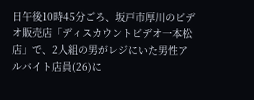日午後10時45分ごろ、坂戸市厚川のビデオ販売店「ディスカウントビデオ一本松店」で、2人組の男がレジにいた男性アルバイト店員(26)に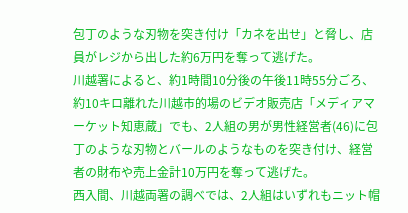包丁のような刃物を突き付け「カネを出せ」と脅し、店員がレジから出した約6万円を奪って逃げた。
川越署によると、約1時間10分後の午後11時55分ごろ、約10キロ離れた川越市的場のビデオ販売店「メディアマーケット知恵蔵」でも、2人組の男が男性経営者(46)に包丁のような刃物とバールのようなものを突き付け、経営者の財布や売上金計10万円を奪って逃げた。
西入間、川越両署の調べでは、2人組はいずれもニット帽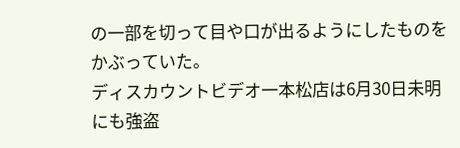の一部を切って目や口が出るようにしたものをかぶっていた。
ディスカウントビデオ一本松店は6月30日未明にも強盗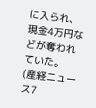に入られ、現金4万円などが奪われていた。
(産経ニュース7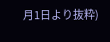月1日より抜粋)